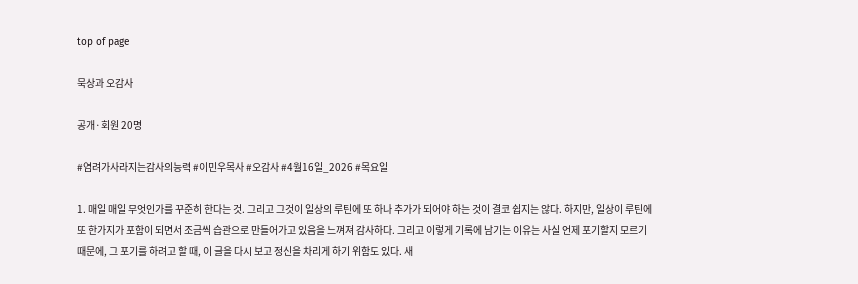top of page

묵상과 오감사

공개·회원 20명

#염려가사라지는감사의능력 #이민우목사 #오감사 #4월16일_2026 #목요일

1. 매일 매일 무엇인가를 꾸준히 한다는 것. 그리고 그것이 일상의 루틴에 또 하나 추가가 되어야 하는 것이 결코 쉽지는 않다. 하지만, 일상이 루틴에 또 한가지가 포함이 되면서 조금씩 습관으로 만들어가고 있음을 느껴져 감사하다. 그리고 이렇게 기록에 남기는 이유는 사실 언제 포기할지 모르기 때문에, 그 포기를 하려고 할 때, 이 글을 다시 보고 정신을 차리게 하기 위함도 있다. 새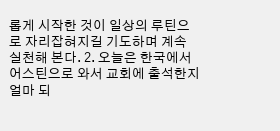롭게 시작한 것이 일상의 루틴으로 자리잡혀지길 기도하며 계속 실천해 본다. 2. 오늘은 한국에서 어스틴으로 와서 교회에 출석한지 얼마 되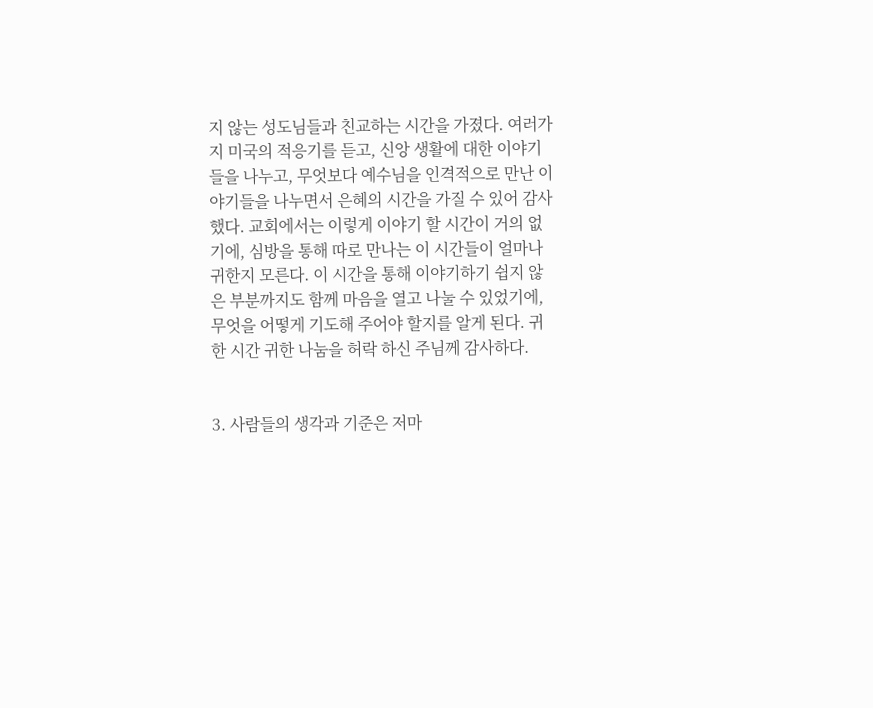지 않는 성도님들과 친교하는 시간을 가졌다. 여러가지 미국의 적응기를 듣고, 신앙 생활에 대한 이야기들을 나누고, 무엇보다 예수님을 인격적으로 만난 이야기들을 나누면서 은혜의 시간을 가질 수 있어 감사했다. 교회에서는 이렇게 이야기 할 시간이 거의 없기에, 심방을 통해 따로 만나는 이 시간들이 얼마나 귀한지 모른다. 이 시간을 통해 이야기하기 쉽지 않은 부분까지도 함께 마음을 열고 나눌 수 있었기에, 무엇을 어떻게 기도해 주어야 할지를 알게 된다. 귀한 시간 귀한 나눔을 허락 하신 주님께 감사하다.


3. 사람들의 생각과 기준은 저마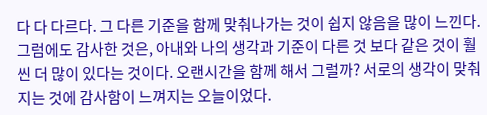다 다 다르다. 그 다른 기준을 함께 맞춰나가는 것이 쉽지 않음을 많이 느낀다. 그럼에도 감사한 것은, 아내와 나의 생각과 기준이 다른 것 보다 같은 것이 훨씬 더 많이 있다는 것이다. 오랜시간을 함께 해서 그럴까? 서로의 생각이 맞춰지는 것에 감사함이 느껴지는 오늘이었다.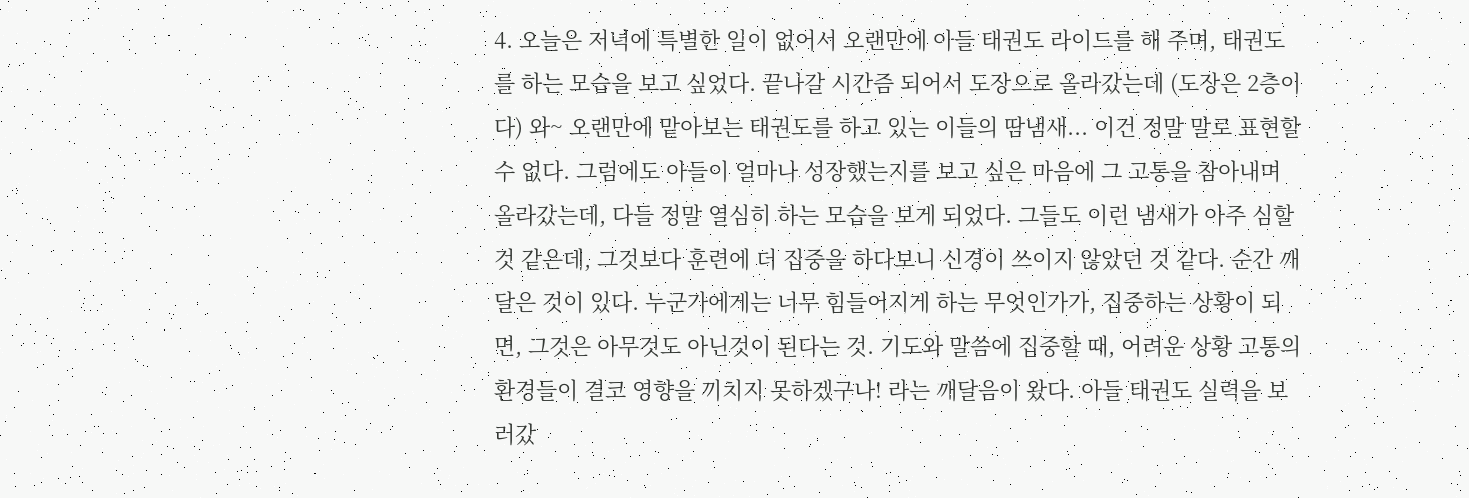4. 오늘은 저녁에 특별한 일이 없어서 오랜만에 아들 태권도 라이드를 해 주며, 태권도를 하는 모습을 보고 싶었다. 끝나갈 시간즘 되어서 도장으로 올라갔는데 (도장은 2층이다) 와~ 오랜만에 맡아보는 태권도를 하고 있는 이들의 땀냄새... 이건 정말 말로 표현할 수 없다. 그럼에도 아들이 얼마나 성장했는지를 보고 싶은 마음에 그 고통을 참아내며 올라갔는데, 다들 정말 열심히 하는 모습을 보게 되었다. 그들도 이런 냄새가 아주 심할 것 같은데, 그것보다 훈련에 더 집중을 하다보니 신경이 쓰이지 않았던 것 같다. 순간 깨달은 것이 있다. 누군가에게는 너무 힘들어지게 하는 무엇인가가, 집중하는 상황이 되면, 그것은 아무것도 아닌것이 된다는 것. 기도와 말씀에 집중할 때, 어려운 상황 고통의 환경들이 결코 영향을 끼치지 못하겠구나! 라는 깨달음이 왔다. 아들 태권도 실력을 보러갔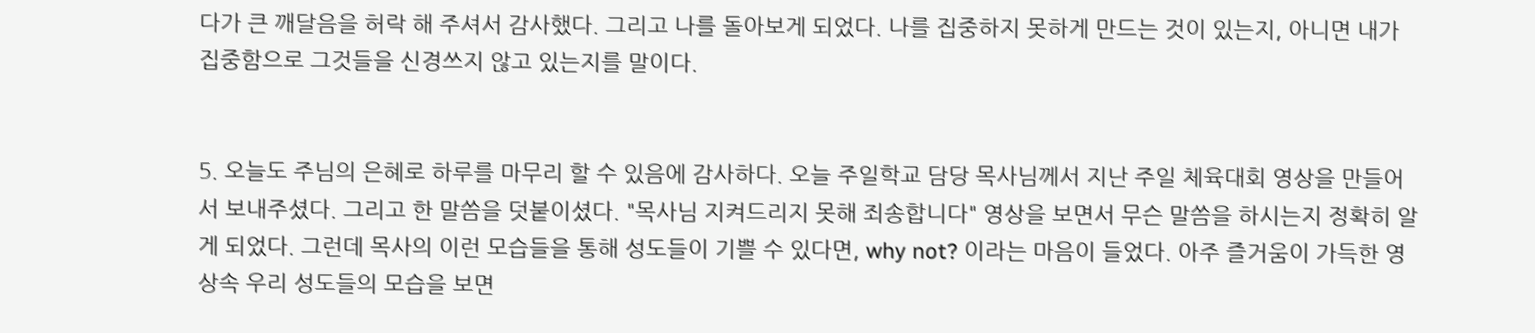다가 큰 깨달음을 허락 해 주셔서 감사했다. 그리고 나를 돌아보게 되었다. 나를 집중하지 못하게 만드는 것이 있는지, 아니면 내가 집중함으로 그것들을 신경쓰지 않고 있는지를 말이다.


5. 오늘도 주님의 은혜로 하루를 마무리 할 수 있음에 감사하다. 오늘 주일학교 담당 목사님께서 지난 주일 체육대회 영상을 만들어서 보내주셨다. 그리고 한 말씀을 덧붙이셨다. "목사님 지켜드리지 못해 죄송합니다" 영상을 보면서 무슨 말씀을 하시는지 정확히 알게 되었다. 그런데 목사의 이런 모습들을 통해 성도들이 기쁠 수 있다면, why not? 이라는 마음이 들었다. 아주 즐거움이 가득한 영상속 우리 성도들의 모습을 보면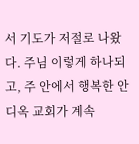서 기도가 저절로 나왔다. 주님 이렇게 하나되고, 주 안에서 행복한 안디옥 교회가 계속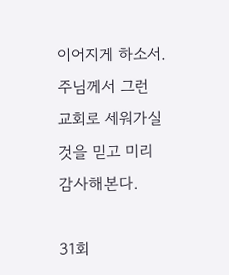이어지게 하소서. 주님께서 그런 교회로 세워가실 것을 믿고 미리 감사해본다.

31회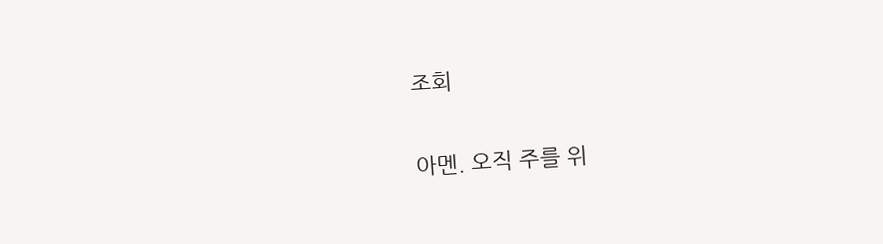조회

아멘. 오직 주를 위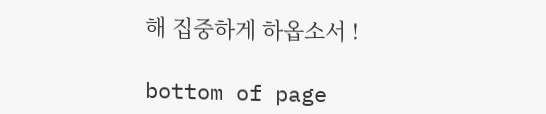해 집중하게 하옵소서 !

bottom of page